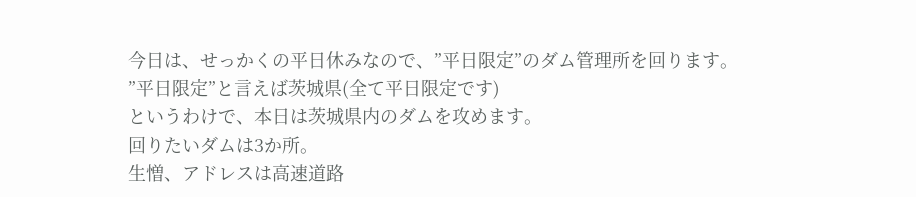今日は、せっかくの平日休みなので、”平日限定”のダム管理所を回ります。
”平日限定”と言えば茨城県(全て平日限定です)
というわけで、本日は茨城県内のダムを攻めます。
回りたいダムは3か所。
生憎、アドレスは高速道路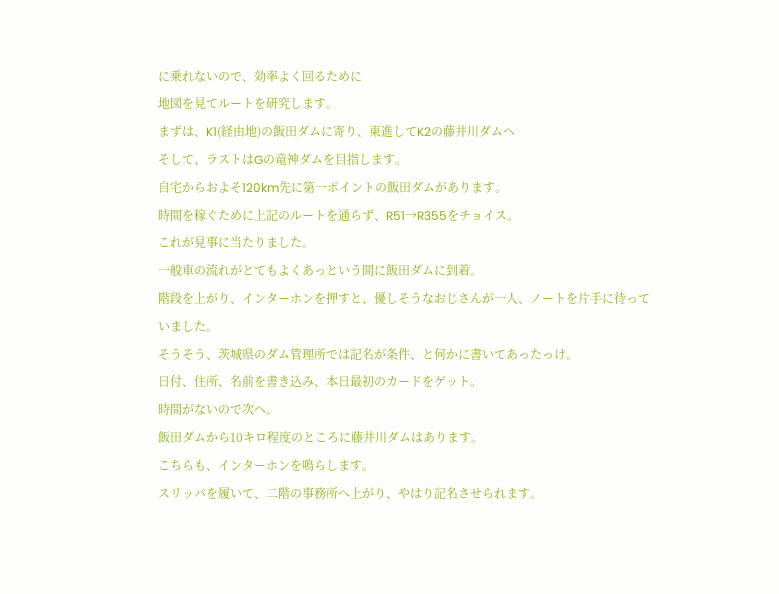に乗れないので、効率よく回るために
地図を見てルートを研究します。
まずは、K1(経由地)の飯田ダムに寄り、東進してK2の藤井川ダムへ
そして、ラストはGの竜神ダムを目指します。
自宅からおよそ120km先に第一ポイントの飯田ダムがあります。
時間を稼ぐために上記のルートを通らず、R51→R355をチョイス。
これが見事に当たりました。
一般車の流れがとてもよくあっという間に飯田ダムに到着。
階段を上がり、インターホンを押すと、優しそうなおじさんが一人、ノートを片手に待っていました。
そうそう、茨城県のダム管理所では記名が条件、と何かに書いてあったっけ。
日付、住所、名前を書き込み、本日最初のカードをゲット。
時間がないので次へ。
飯田ダムから10キロ程度のところに藤井川ダムはあります。
こちらも、インターホンを鳴らします。
スリッパを履いて、二階の事務所へ上がり、やはり記名させられます。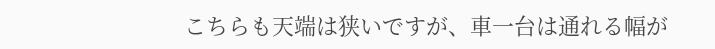こちらも天端は狭いですが、車一台は通れる幅が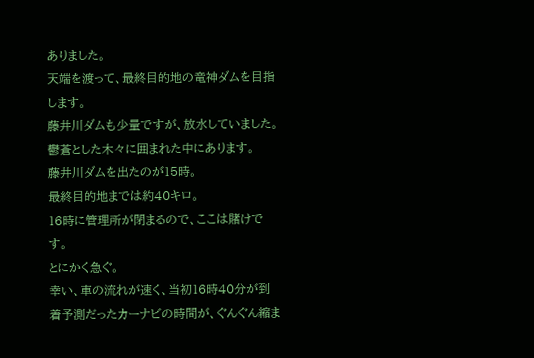ありました。
天端を渡って、最終目的地の竜神ダムを目指します。
藤井川ダムも少量ですが、放水していました。
鬱蒼とした木々に囲まれた中にあります。
藤井川ダムを出たのが15時。
最終目的地までは約40キロ。
16時に管理所が閉まるので、ここは賭けです。
とにかく急ぐ。
幸い、車の流れが速く、当初16時40分が到着予測だったカーナビの時間が、ぐんぐん縮ま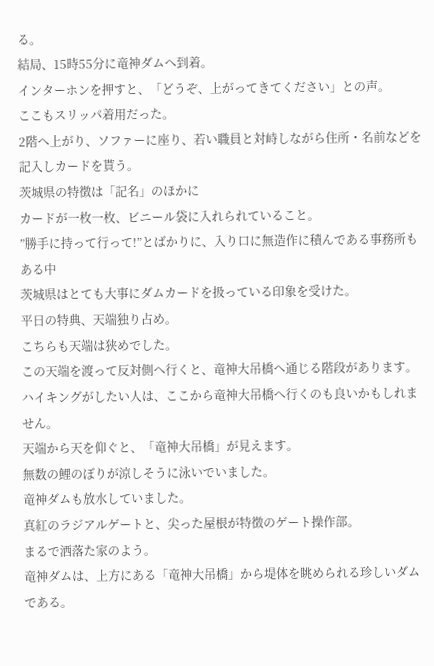る。
結局、15時55分に竜神ダムへ到着。
インターホンを押すと、「どうぞ、上がってきてください」との声。
ここもスリッパ着用だった。
2階へ上がり、ソファーに座り、若い職員と対峙しながら住所・名前などを記入しカードを貰う。
茨城県の特徴は「記名」のほかに
カードが一枚一枚、ビニール袋に入れられていること。
”勝手に持って行って!”とばかりに、入り口に無造作に積んである事務所もある中
茨城県はとても大事にダムカードを扱っている印象を受けた。
平日の特典、天端独り占め。
こちらも天端は狭めでした。
この天端を渡って反対側へ行くと、竜神大吊橋へ通じる階段があります。
ハイキングがしたい人は、ここから竜神大吊橋へ行くのも良いかもしれません。
天端から天を仰ぐと、「竜神大吊橋」が見えます。
無数の鯉のぼりが涼しそうに泳いでいました。
竜神ダムも放水していました。
真紅のラジアルゲートと、尖った屋根が特徴のゲート操作部。
まるで洒落た家のよう。
竜神ダムは、上方にある「竜神大吊橋」から堤体を眺められる珍しいダムである。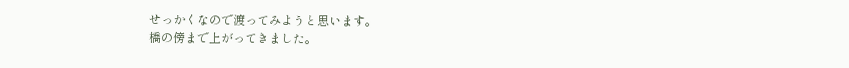せっかくなので渡ってみようと思います。
橋の傍まで上がってきました。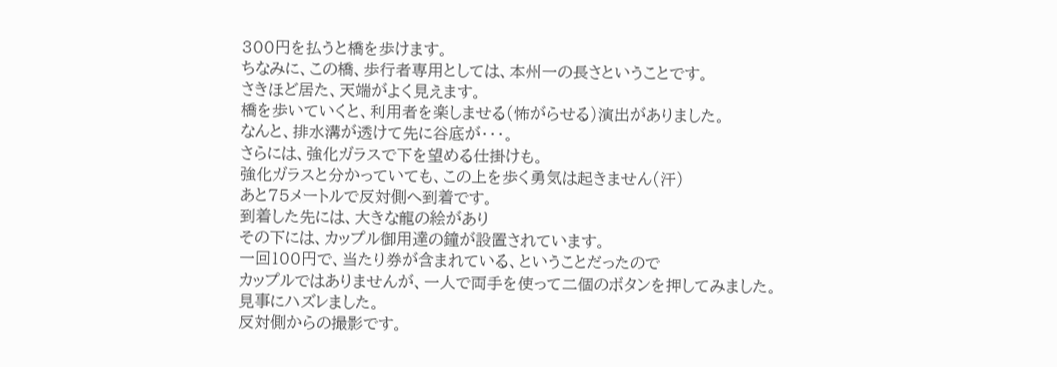300円を払うと橋を歩けます。
ちなみに、この橋、歩行者専用としては、本州一の長さということです。
さきほど居た、天端がよく見えます。
橋を歩いていくと、利用者を楽しませる(怖がらせる)演出がありました。
なんと、排水溝が透けて先に谷底が・・・。
さらには、強化ガラスで下を望める仕掛けも。
強化ガラスと分かっていても、この上を歩く勇気は起きません(汗)
あと75メートルで反対側へ到着です。
到着した先には、大きな龍の絵があり
その下には、カップル御用達の鐘が設置されています。
一回100円で、当たり券が含まれている、ということだったので
カップルではありませんが、一人で両手を使って二個のボタンを押してみました。
見事にハズレました。
反対側からの撮影です。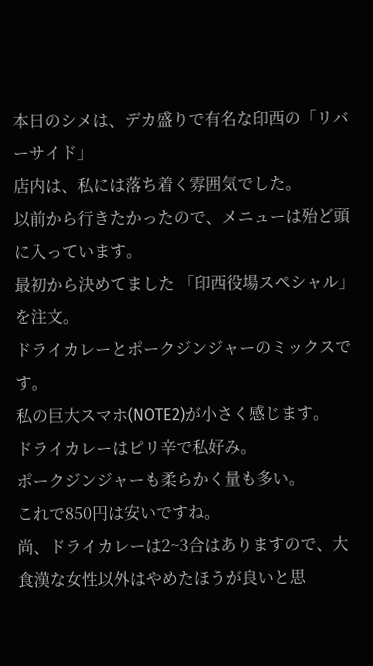本日のシメは、デカ盛りで有名な印西の「リバーサイド」
店内は、私には落ち着く雰囲気でした。
以前から行きたかったので、メニューは殆ど頭に入っています。
最初から決めてました 「印西役場スペシャル」を注文。
ドライカレーとポークジンジャーのミックスです。
私の巨大スマホ(NOTE2)が小さく感じます。
ドライカレーはピリ辛で私好み。
ポークジンジャーも柔らかく量も多い。
これで850円は安いですね。
尚、ドライカレーは2~3合はありますので、大食漢な女性以外はやめたほうが良いと思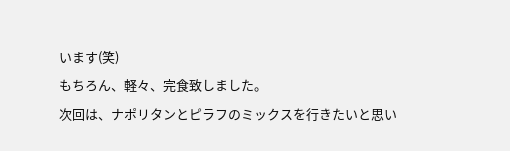います(笑)
もちろん、軽々、完食致しました。
次回は、ナポリタンとピラフのミックスを行きたいと思い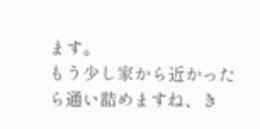ます。
もう少し家から近かったら通い詰めますね、き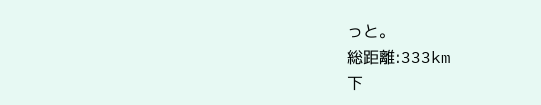っと。
総距離:333km
下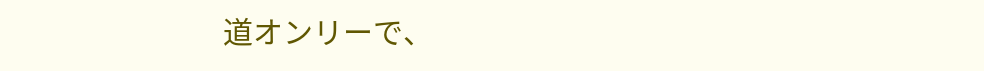道オンリーで、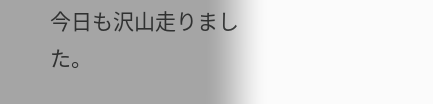今日も沢山走りました。